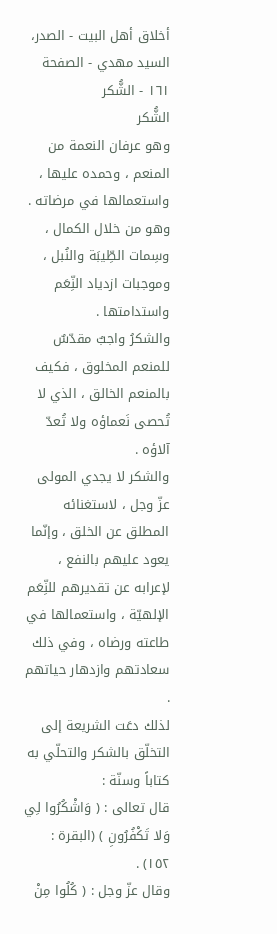أخلاق أهل البيت - الصدر، السيد مهدي - الصفحة ١٦١ - الشُّكر
الشُّكر
وهو عرفان النعمة من المنعم ، وحمده عليها ، واستعمالها في مرضاته . وهو من خلال الكمال ، وسِمات الطِّيبَة والنُبل ، وموجبات ازدياد النِّعَم واستدامتها .
والشكرُ واجبٌ مقدّسٌ للمنعم المخلوق ، فكيف بالمنعم الخالق ، الذي لا تُحصى نَعماؤه ولا تُعدّ آلاؤه .
والشكر لا يجدي المولى عزّ وجل ، لاستغنائه المطلق عن الخلق ، وإنّما يعود عليهم بالنفع ، لإعرابه عن تقديرهم للنِّعَم الإلهيّة ، واستعمالها في طاعته ورضاه ، وفي ذلك سعادتهم وازدهار حياتهم .
لذلك دعَت الشريعة إلى التخلّق بالشكر والتحلّي به كتاباً وسنّة :
قال تعالى : ( وَاشْكُرُوا لِي وَلا تَكْفُرُونِ ) (البقرة : ١٥٢) .
وقال عزّ وجل : ( كُلُوا مِنْ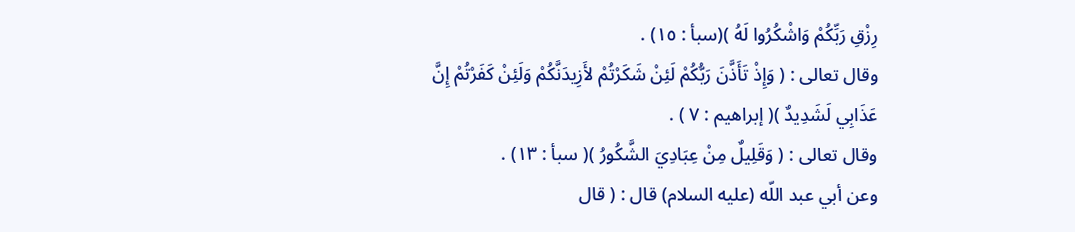رِزْقِ رَبِّكُمْ وَاشْكُرُوا لَهُ )(سبأ : ١٥) .
وقال تعالى : ( وَإِذْ تَأَذَّنَ رَبُّكُمْ لَئِنْ شَكَرْتُمْ لأَزِيدَنَّكُمْ وَلَئِنْ كَفَرْتُمْ إِنَّ عَذَابِي لَشَدِيدٌ )( إبراهيم : ٧ ) .
وقال تعالى : ( وَقَلِيلٌ مِنْ عِبَادِيَ الشَّكُورُ )( سبأ : ١٣) .
وعن أبي عبد اللّه (عليه السلام) قال : ( قال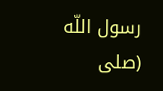رسول اللّه (صلى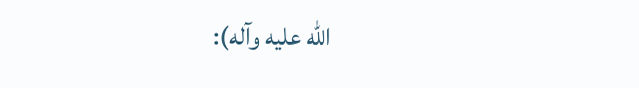الله عليه وآله):